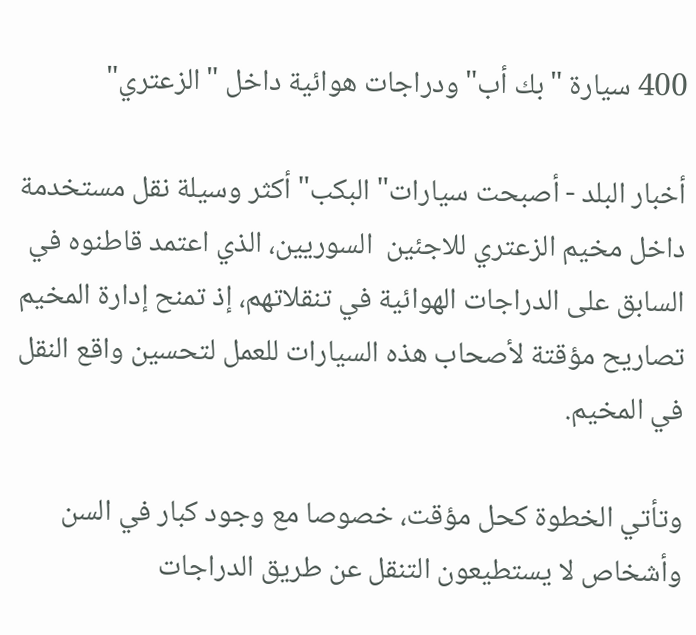400 سيارة "بك أب" ودراجات هوائية داخل "الزعتري"

أخبار البلد - أصبحت سيارات" البكب" أكثر وسيلة نقل مستخدمة داخل مخيم الزعتري للاجئين  السوريين، الذي اعتمد قاطنوه في السابق على الدراجات الهوائية في تنقلاتهم، إذ تمنح إدارة المخيم تصاريح مؤقتة لأصحاب هذه السيارات للعمل لتحسين واقع النقل في المخيم.

وتأتي الخطوة كحل مؤقت، خصوصا مع وجود كبار في السن وأشخاص لا يستطيعون التنقل عن طريق الدراجات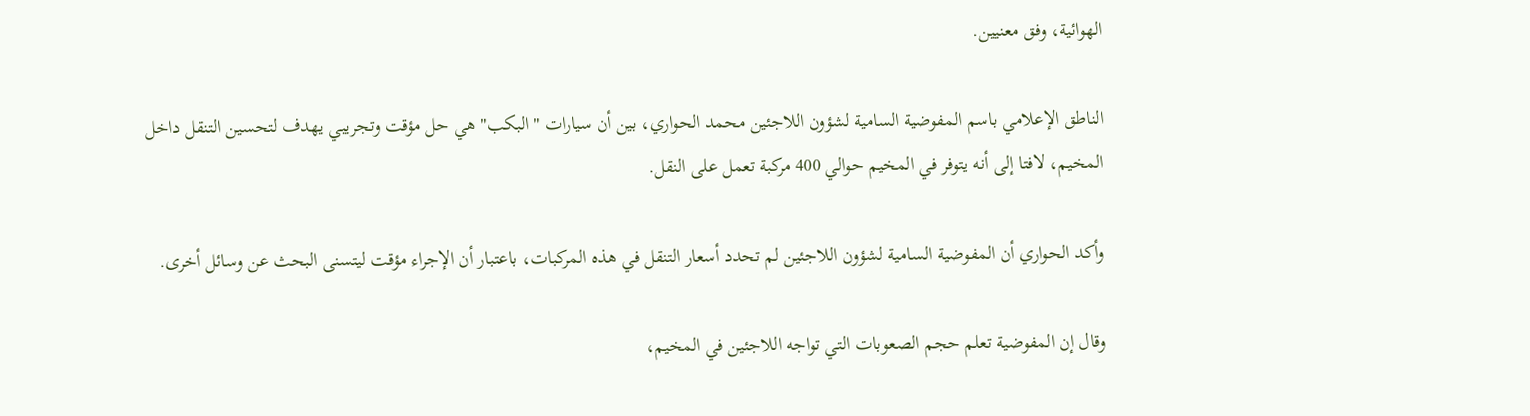الهوائية، وفق معنيين.

الناطق الإعلامي باسم المفوضية السامية لشؤون اللاجئين محمد الحواري، بين أن سيارات "البكب" هي حل مؤقت وتجريبي يهدف لتحسين التنقل داخل المخيم، لافتا إلى أنه يتوفر في المخيم حوالي 400 مركبة تعمل على النقل.

وأكد الحواري أن المفوضية السامية لشؤون اللاجئين لم تحدد أسعار التنقل في هذه المركبات، باعتبار أن الإجراء مؤقت ليتسنى البحث عن وسائل أخرى.

وقال إن المفوضية تعلم حجم الصعوبات التي تواجه اللاجئين في المخيم،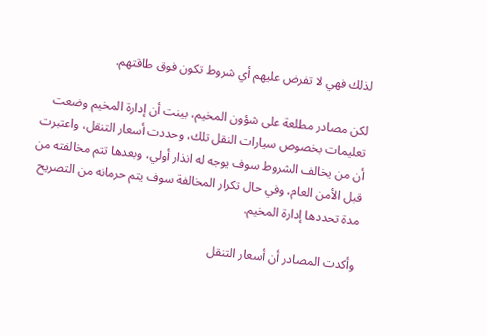لذلك فهي لا تفرض عليهم أي شروط تكون فوق طاقتهم.

لكن مصادر مطلعة على شؤون المخيم، بينت أن إدارة المخيم وضعت تعليمات بخصوص سيارات النقل تلك، وحددت أسعار التنقل، واعتبرت أن من يخالف الشروط سوف يوجه له انذار أولي، وبعدها تتم مخالفته من قبل الأمن العام، وفي حال تكرار المخالفة سوف يتم حرمانه من التصريح مدة تحددها إدارة المخيم.

وأكدت المصادر أن أسعار التنقل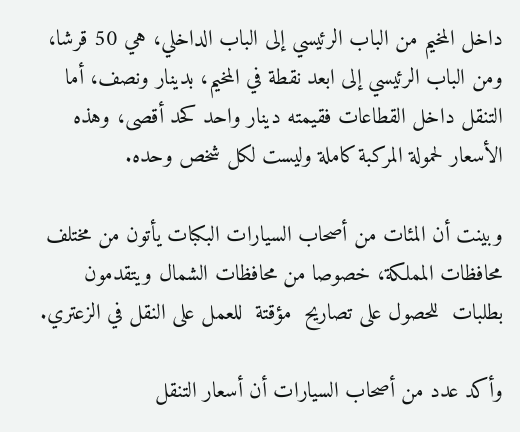داخل المخيم من الباب الرئيسي إلى الباب الداخلي، هي 50 قرشا، ومن الباب الرئيسي إلى ابعد نقطة في المخيم، بدينار ونصف، أما التنقل داخل القطاعات فقيمته دينار واحد كحد أقصى، وهذه الأسعار لحمولة المركبة كاملة وليست لكل شخص وحده.

وبينت أن المئات من أصحاب السيارات البكبات يأتون من مختلف محافظات المملكة، خصوصا من محافظات الشمال ويتقدمون بطلبات  للحصول على تصاريح  مؤقتة  للعمل على النقل في الزعتري.

وأكد عدد من أصحاب السيارات أن أسعار التنقل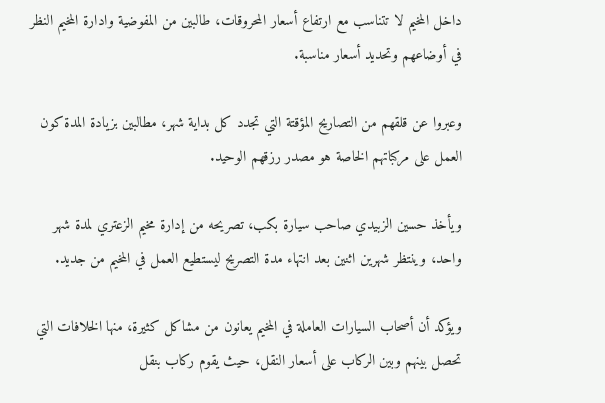داخل المخيم لا تتناسب مع ارتفاع أسعار المحروقات، طالبين من المفوضية وادارة المخيم النظر في أوضاعهم وتحديد أسعار مناسبة.

وعبروا عن قلقهم من التصاريح المؤقتة التي تجدد كل بداية شهر، مطالبين بزيادة المدة كون العمل على مركباتهم الخاصة هو مصدر رزقهم الوحيد.

ويأخذ حسين الزبيدي صاحب سيارة بكب، تصريحه من إدارة مخيم الزعتري لمدة شهر واحد، وينتظر شهرين اثنين بعد انتهاء مدة التصريح ليستطيع العمل في المخيم من جديد.

ويؤكد أن أصحاب السيارات العاملة في المخيم يعانون من مشاكل كثيرة، منها الخلافات التي تحصل بينهم وبين الركاب على أسعار النقل، حيث يقوم ركاب بنقل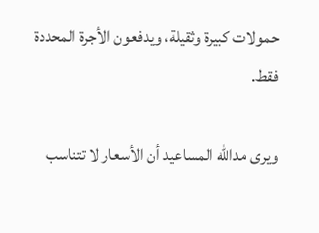حمولات كبيرة وثقيلة، ويدفعون الأجرة المحددة فقط.

ويرى مدالله المساعيد أن الأسعار لا تتناسب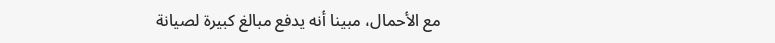مع الأحمال، مبينا أنه يدفع مبالغ كبيرة لصيانة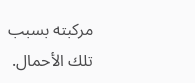مركبته بسبب تلك الأحمال.